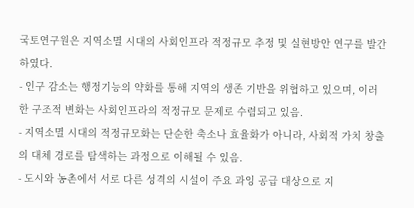국토연구원은 지역소멸 시대의 사회인프라 적정규모 추정 및 실현방안 연구를 발간하였다.
- 인구 감소는 행정기능의 약화를 통해 지역의 생존 기반을 위협하고 있으며, 이러한 구조적 변화는 사회인프라의 적정규모 문제로 수렴되고 있음.
- 지역소멸 시대의 적정규모화는 단순한 축소나 효율화가 아니라, 사회적 가치 창출의 대체 경로를 탐색하는 과정으로 이해될 수 있음.
- 도시와 농촌에서 서로 다른 성격의 시설이 주요 과잉 공급 대상으로 지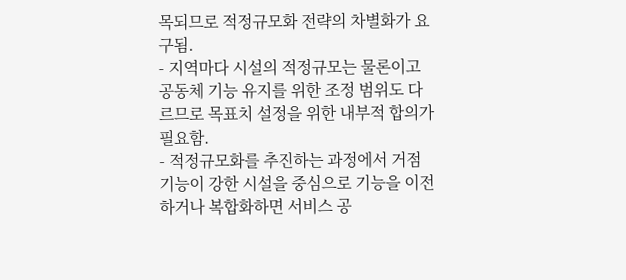목되므로 적정규모화 전략의 차별화가 요구됨.
- 지역마다 시설의 적정규모는 물론이고 공동체 기능 유지를 위한 조정 범위도 다르므로 목표치 설정을 위한 내부적 합의가 필요함.
- 적정규모화를 추진하는 과정에서 거점 기능이 강한 시설을 중심으로 기능을 이전하거나 복합화하면 서비스 공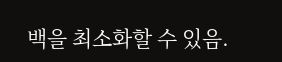백을 최소화할 수 있음.